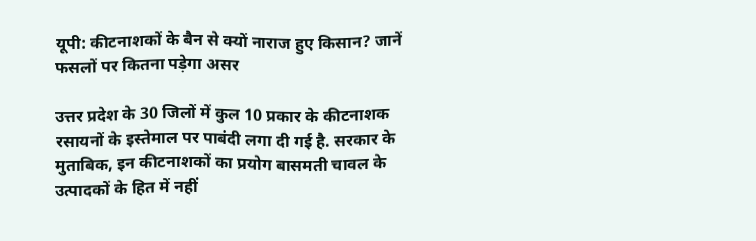यूपी: कीटनाशकों के बैन से क्‍यों नाराज हुए किसान? जानें फसलों पर कितना पड़ेगा असर

उत्तर प्रदेश के 30 जिलों में कुल 10 प्रकार के कीटनाशक रसायनों के इस्तेमाल पर पाबंदी लगा दी गई है. सरकार के मुताबिक, इन कीटनाशकों का प्रयोग बासमती चावल के उत्पादकों के हित में नहीं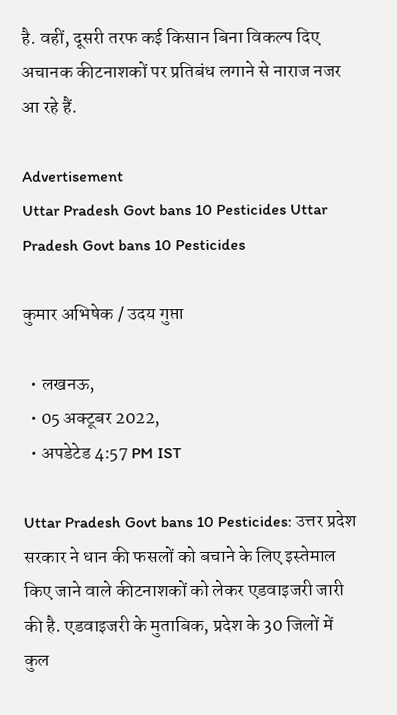है. वहीं, दूसरी तरफ कई किसान बिना विकल्प दिए अचानक कीटनाशकों पर प्रतिबंध लगाने से नाराज नजर आ रहे हैं.

Advertisement
Uttar Pradesh Govt bans 10 Pesticides Uttar Pradesh Govt bans 10 Pesticides

कुमार अभिषेक / उदय गुप्ता

  • लखनऊ,
  • 05 अक्टूबर 2022,
  • अपडेटेड 4:57 PM IST

Uttar Pradesh Govt bans 10 Pesticides: उत्तर प्रदेश सरकार ने धान की फसलों को बचाने के लिए इस्तेमाल किए जाने वाले कीटनाशकों को लेकर एडवाइजरी जारी की है. एडवाइजरी के मुताबिक, प्रदेश के 30 जिलों में  कुल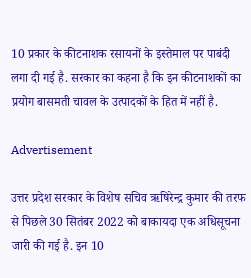10 प्रकार के कीटनाशक रसायनों के इस्तेमाल पर पाबंदी लगा दी गई है. सरकार का कहना है कि इन कीटनाशकों का प्रयोग बासमती चावल के उत्पादकों के हित में नहीं है.

Advertisement

उत्तर प्रदेश सरकार के विशेष सचिव ऋषिरेन्द्र कुमार की तरफ से पिछले 30 सितंबर 2022 को बाकायदा एक अधिसूचना जारी की गई है. इन 10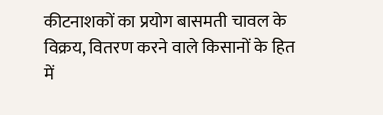कीटनाशकों का प्रयोग बासमती चावल के विक्रय, वितरण करने वाले किसानों के हित में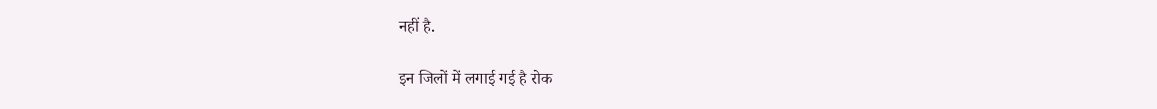नहीं है.

इन जिलों में लगाई गई है रोक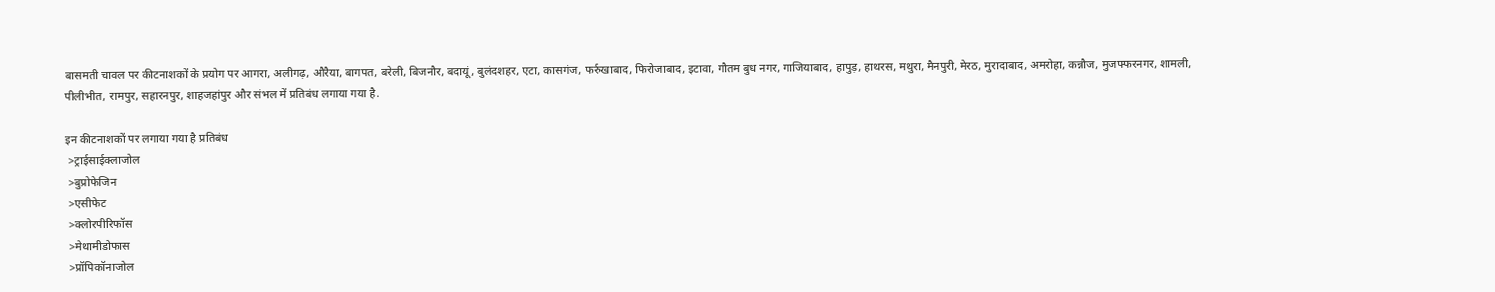बासमती चावल पर कीटनाशकों के प्रयोग पर आगरा, अलीगढ़, औरैया, बागपत, बरेली, बिजनौर, बदायूं, बुलंदशहर, एटा, कासगंज, फर्रुखाबाद, फिरोजाबाद, इटावा, गौतम बुध नगर, गाजियाबाद, हापुड़, हाथरस, मथुरा, मैनपुरी, मेरठ, मुरादाबाद, अमरोहा, कन्नौज, मुजफ्फरनगर, शामली, पीलीभीत, रामपुर, सहारनपुर, शाहजहांपुर और संभल में प्रतिबंध लगाया गया है.

इन कीटनाशकों पर लगाया गया है प्रतिबंध
 >ट्राईसाईक्लाजोल
 >बुप्रोफेजिन
 >एसीफेट
 >क्लोरपीरिफॉस
 >मेथामीडोफास
 >प्रॉपिकॉनाजोल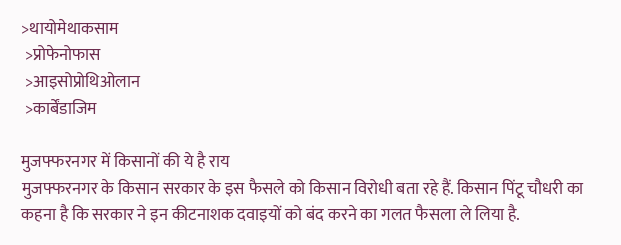>थायोमेथाकसाम
 >प्रोफेनोफास
 >आइसोप्रोथिओलान
 >कार्बेंडाजिम

मुजफ्फरनगर में किसानों की ये है राय
मुजफ्फरनगर के किसान सरकार के इस फैसले को किसान विरोधी बता रहे हैं. किसान पिंटू चौधरी का कहना है कि सरकार ने इन कीटनाशक दवाइयों को बंद करने का गलत फैसला ले लिया है.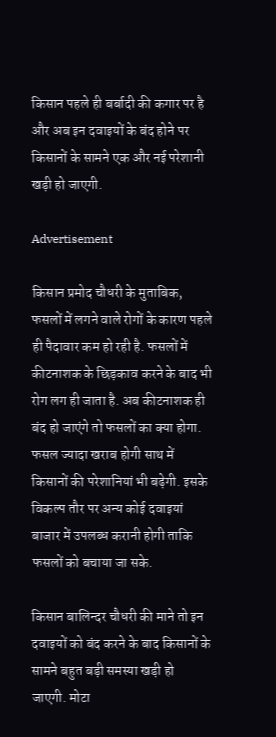किसान पहले ही बर्बादी की कगार पर है और अब इन दवाइयों के बंद होने पर किसानों के सामने एक और नई परेशानी खड़ी हो जाएगी.

Advertisement

किसान प्रमोद चौधरी के मुताबिक, फसलों में लगने वाले रोगों के कारण पहले ही पैदावार कम हो रही है. फसलों में कीटनाशक के छिड़काव करने के बाद भी रोग लग ही जाता है. अब कीटनाशक ही बंद हो जाएंगे तो फसलों का क्या होगा. फसल ज्यादा खराब होगी साथ में किसानों की परेशानियां भी बढ़ेगी. इसके विकल्प तौर पर अन्य कोई दवाइयां बाजार में उपलब्ध करानी होगी ताकि फसलों को बचाया जा सके.

किसान बालिन्दर चौधरी की माने तो इन दवाइयों को बंद करने के बाद किसानों के सामने बहुत बड़ी समस्या खड़ी हो जाएगी. मोटा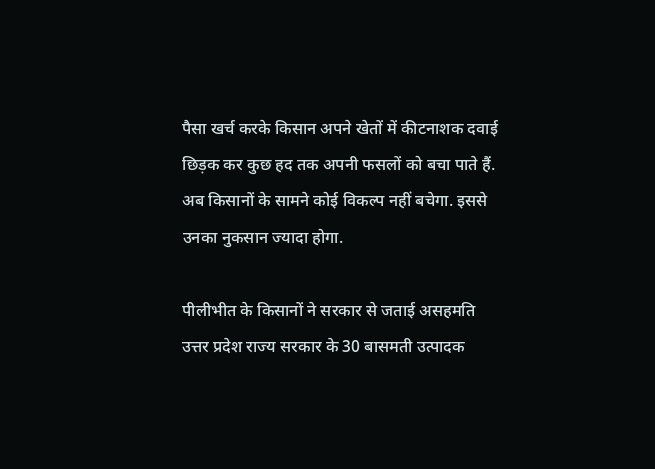पैसा खर्च करके किसान अपने खेतों में कीटनाशक दवाई छिड़क कर कुछ हद तक अपनी फसलों को बचा पाते हैं. अब किसानों के सामने कोई विकल्प नहीं बचेगा. इससे उनका नुकसान ज्यादा होगा.

पीलीभीत के किसानों ने सरकार से जताई असहमति
उत्तर प्रदेश राज्य सरकार के 30 बासमती उत्पादक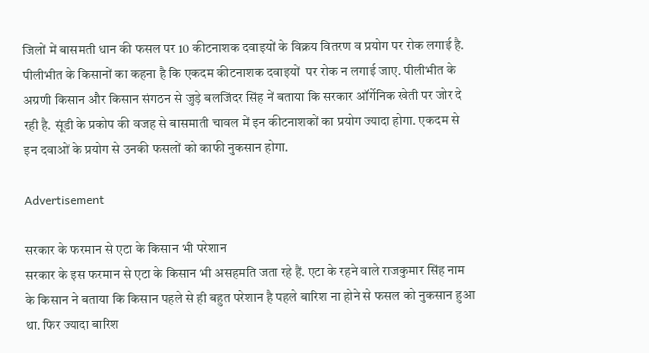जिलों में बासमती धान की फसल पर 10 कीटनाशक दवाइयों के विक्रय वितरण व प्रयोग पर रोक लगाई है. पीलीभीत के किसानों का कहना है कि एकदम कीटनाशक दवाइयों  पर रोक न लगाई जाए. पीलीभीत के अग्रणी किसान और किसान संगठन से जुड़े बलजिंदर सिंह नें बताया कि सरकार ऑर्गेनिक खेती पर जोर दे रही है. सूंडी के प्रकोप की वजह से बासमाती चावल में इन कीटनाशकों का प्रयोग ज्यादा होगा. एकदम से इन दवाओं के प्रयोग से उनकी फसलों को काफी नुकसान होगा.

Advertisement

सरकार के फरमान से एटा के किसान भी परेशान
सरकार के इस फरमान से एटा के किसान भी असहमति जता रहे हैं. एटा के रहने वाले राजकुमार सिंह नाम के किसान ने बताया कि किसान पहले से ही बहुत परेशान है पहले बारिश ना होने से फसल को नुकसान हुआ था. फिर ज्यादा बारिश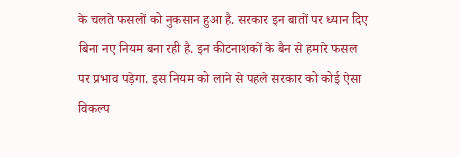के चलते फसलों को नुकसान हुआ है. सरकार इन बातों पर ध्यान दिए बिना नए नियम बना रही है. इन कीटनाशकों के बैन से हमारे फसल पर प्रभाव पड़ेगा. इस नियम को लाने से पहले सरकार को कोई ऐसा विकल्प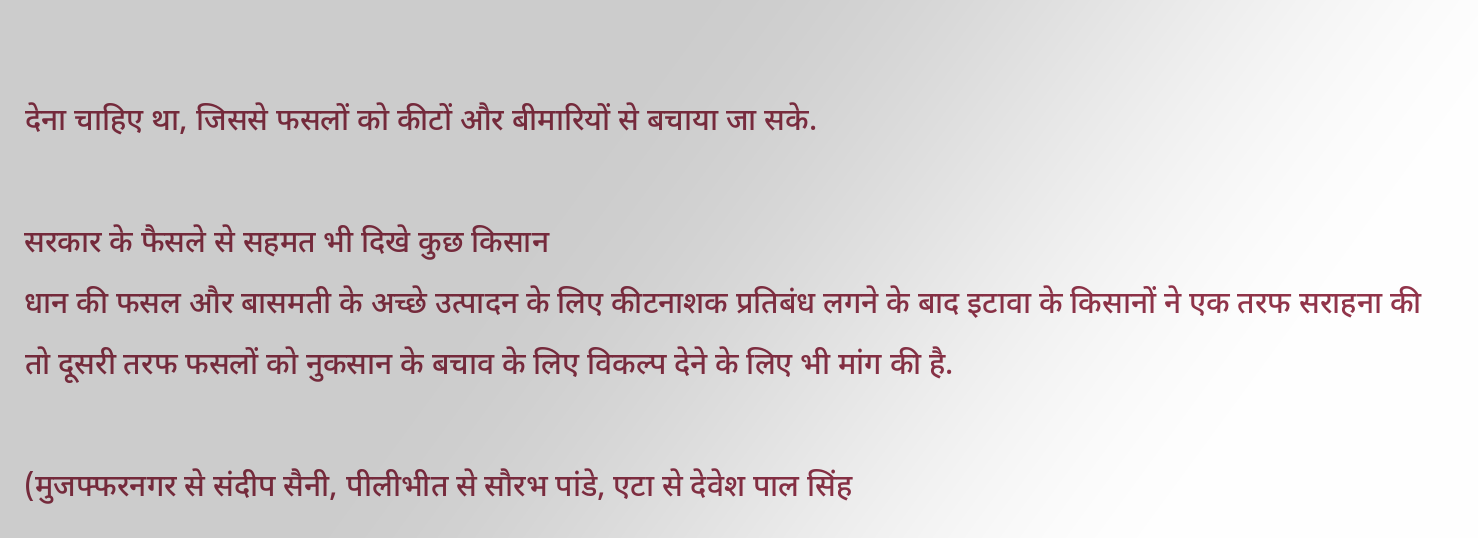देना चाहिए था, जिससे फसलों को कीटों और बीमारियों से बचाया जा सके.

सरकार के फैसले से सहमत भी दिखे कुछ किसान
धान की फसल और बासमती के अच्छे उत्पादन के लिए कीटनाशक प्रतिबंध लगने के बाद इटावा के किसानों ने एक तरफ सराहना की तो दूसरी तरफ फसलों को नुकसान के बचाव के लिए विकल्प देने के लिए भी मांग की है.

(मुजफ्फरनगर से संदीप सैनी, पीलीभीत से सौरभ पांडे, एटा से देवेश पाल सिंह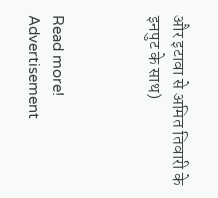और इटावा से अमित तिवारी के इनपुट के साथ)



Read more!
Advertisement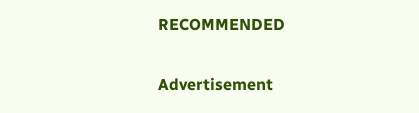RECOMMENDED

Advertisement